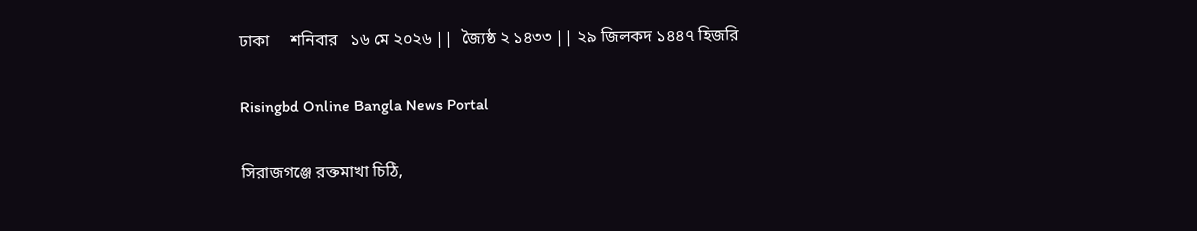ঢাকা     শনিবার   ১৬ মে ২০২৬ ||  জ্যৈষ্ঠ ২ ১৪৩৩ || ২৯ জিলকদ ১৪৪৭ হিজরি

Risingbd Online Bangla News Portal

সিরাজগঞ্জে রক্তমাখা চিঠি,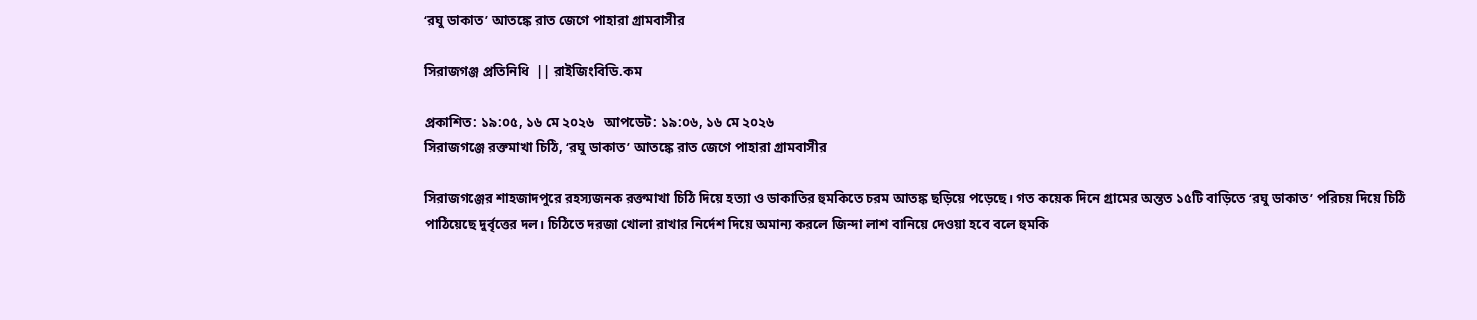‘রঘু ডাকাত’ আতঙ্কে রাত জেগে পাহারা গ্রামবাসীর

সিরাজগঞ্জ প্রতিনিধি  || রাইজিংবিডি.কম

প্রকাশিত: ১৯:০৫, ১৬ মে ২০২৬   আপডেট: ১৯:০৬, ১৬ মে ২০২৬
সিরাজগঞ্জে রক্তমাখা চিঠি, ‘রঘু ডাকাত’ আতঙ্কে রাত জেগে পাহারা গ্রামবাসীর

সিরাজগঞ্জের শাহজাদপুরে রহস্যজনক রক্তমাখা চিঠি দিয়ে হত্যা ও ডাকাতির হুমকিতে চরম আতঙ্ক ছড়িয়ে পড়েছে। গত কয়েক দিনে গ্রামের অন্তত ১৫টি বাড়িতে ‘রঘু ডাকাত’ পরিচয় দিয়ে চিঠি পাঠিয়েছে দুর্বৃত্তের দল। চিঠিতে দরজা খোলা রাখার নির্দেশ দিয়ে অমান্য করলে জিন্দা লাশ বানিয়ে দেওয়া হবে বলে হুমকি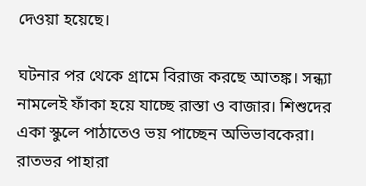দেওয়া হয়েছে।

ঘটনার পর থেকে গ্রামে বিরাজ করছে আতঙ্ক। সন্ধ্যা নামলেই ফাঁকা হয়ে যাচ্ছে রাস্তা ও বাজার। শিশুদের একা স্কুলে পাঠাতেও ভয় পাচ্ছেন অভিভাবকেরা। রাতভর পাহারা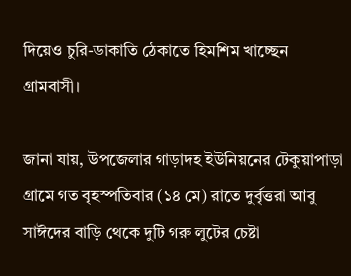দিয়েও চুরি-ডাকাতি ঠেকাতে হিমশিম খাচ্ছেন গ্রামবাসী।

জানা যায়, উপজেলার গাড়াদহ ইউনিয়নের টেকুয়াপাড়া গ্রামে গত বৃহস্পতিবার (১৪ মে) রাতে দুর্বৃত্তরা আবু সাঈদের বাড়ি থেকে দুটি গরু লুটের চেষ্টা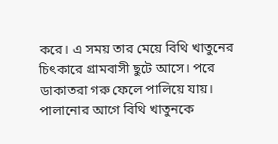করে। এ সময় তার মেয়ে বিথি খাতুনের চিৎকারে গ্রামবাসী ছুটে আসে। পরে ডাকাতরা গরু ফেলে পালিয়ে যায়। পালানোর আগে বিথি খাতুনকে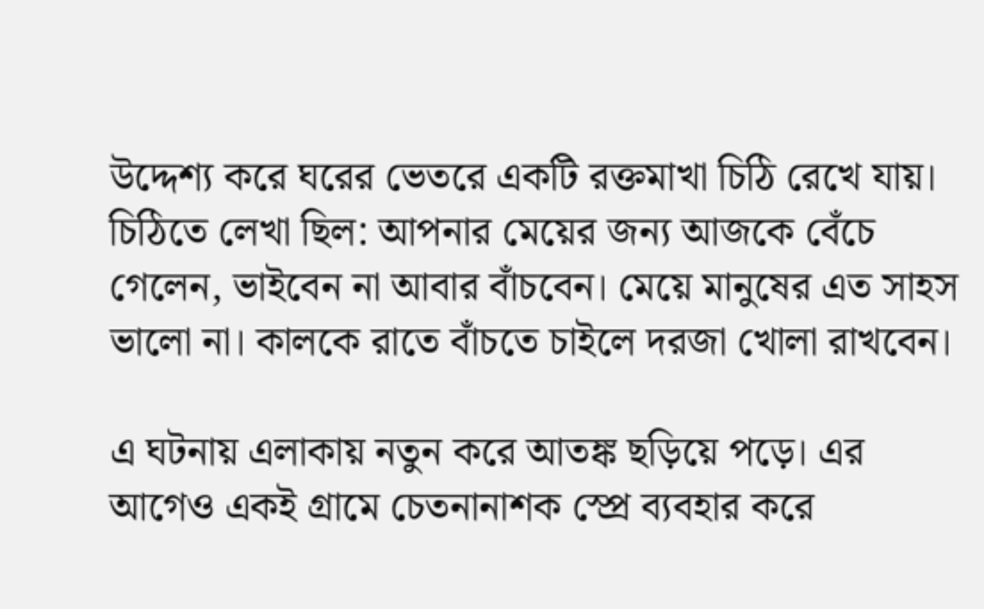উদ্দেশ্য করে ঘরের ভেতরে একটি রক্তমাখা চিঠি রেখে যায়। চিঠিতে লেখা ছিল: আপনার মেয়ের জন্য আজকে বেঁচে গেলেন, ভাইবেন না আবার বাঁচবেন। মেয়ে মানুষের এত সাহস ভালো না। কালকে রাতে বাঁচতে চাইলে দরজা খোলা রাখবেন।

এ ঘটনায় এলাকায় নতুন করে আতঙ্ক ছড়িয়ে পড়ে। এর আগেও একই গ্রামে চেতনানাশক স্প্রে ব্যবহার করে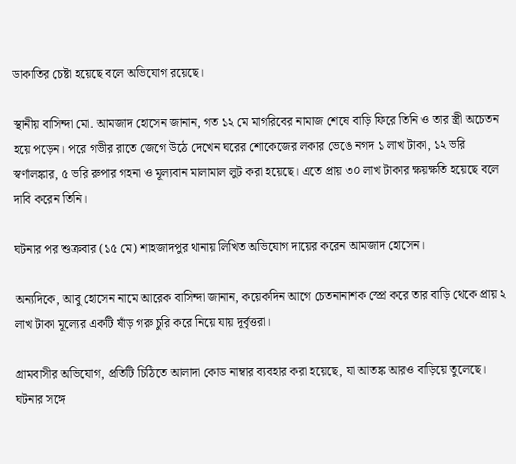ডাকাতির চেষ্টা হয়েছে বলে অভিযোগ রয়েছে।

স্থানীয় বাসিন্দা মো. আমজাদ হোসেন জানান, গত ১২ মে মাগরিবের নামাজ শেষে বাড়ি ফিরে তিনি ও তার স্ত্রী অচেতন হয়ে পড়েন। পরে গভীর রাতে জেগে উঠে দেখেন ঘরের শোকেজের লকার ভেঙে নগদ ১ লাখ টাকা, ১২ ভরি স্বর্ণালঙ্কার, ৫ ভরি রুপার গহনা ও মূল্যবান মালামাল লুট করা হয়েছে। এতে প্রায় ৩০ লাখ টাকার ক্ষয়ক্ষতি হয়েছে বলে দাবি করেন তিনি।

ঘটনার পর শুক্রবার (১৫ মে) শাহজাদপুর থানায় লিখিত অভিযোগ দায়ের করেন আমজাদ হোসেন।

অন্যদিকে, আবু হোসেন নামে আরেক বাসিন্দা জানান, কয়েকদিন আগে চেতনানাশক স্প্রে করে তার বাড়ি থেকে প্রায় ২ লাখ টাকা মূল্যের একটি ষাঁড় গরু চুরি করে নিয়ে যায় দূর্বৃত্তরা।

গ্রামবাসীর অভিযোগ, প্রতিটি চিঠিতে আলাদা কোড নাম্বার ব্যবহার করা হয়েছে, যা আতঙ্ক আরও বাড়িয়ে তুলেছে। ঘটনার সঙ্গে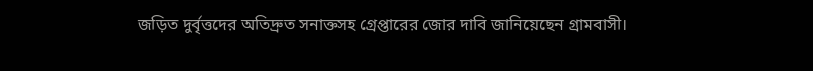জড়িত দুর্বৃত্তদের অতিদ্রুত সনাক্তসহ গ্রেপ্তারের জোর দাবি জানিয়েছেন গ্রামবাসী।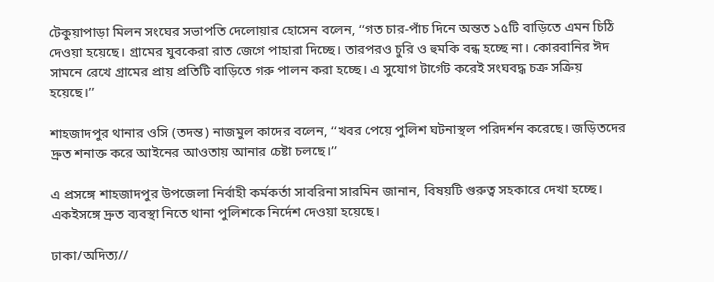টেকুয়াপাড়া মিলন সংঘের সভাপতি দেলোয়ার হোসেন বলেন, ‘‘গত চার-পাঁচ দিনে অন্তত ১৫টি বাড়িতে এমন চিঠি দেওয়া হয়েছে। গ্রামের যুবকেরা রাত জেগে পাহারা দিচ্ছে। তারপরও চুরি ও হুমকি বন্ধ হচ্ছে না। কোরবানির ঈদ সামনে রেখে গ্রামের প্রায় প্রতিটি বাড়িতে গরু পালন করা হচ্ছে। এ সুযোগ টার্গেট করেই সংঘবদ্ধ চক্র সক্রিয় হয়েছে।’’

শাহজাদপুর থানার ওসি (তদন্ত) নাজমুল কাদের বলেন, ‘‘খবর পেয়ে পুলিশ ঘটনাস্থল পরিদর্শন করেছে। জড়িতদের দ্রুত শনাক্ত করে আইনের আওতায় আনার চেষ্টা চলছে।’’

এ প্রসঙ্গে শাহজাদপুর উপজেলা নির্বাহী কর্মকর্তা সাবরিনা সারমিন জানান, বিষয়টি গুরুত্ব সহকারে দেখা হচ্ছে। একইসঙ্গে দ্রুত ব্যবস্থা নিতে থানা পুলিশকে নির্দেশ দেওয়া হয়েছে।

ঢাকা/অদিত্য//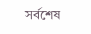সর্বশেষ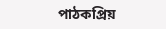পাঠকপ্রিয়